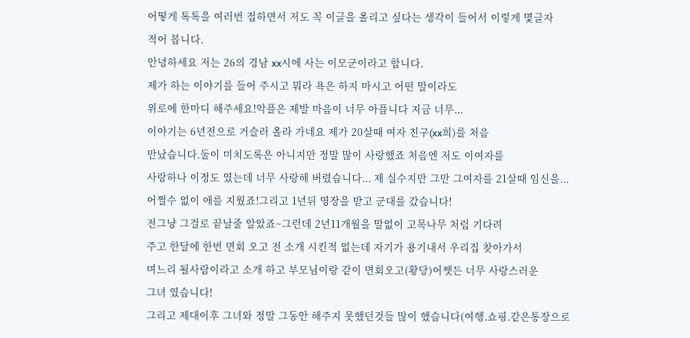어떻게 톡톡을 여러번 접하면서 저도 꼭 이글을 올리고 싶다는 생각이 들어서 이렇게 몇글자
적어 봅니다.
안녕하세요 저는 26의 경남 xx시에 사는 이모군이라고 합니다.
제가 하는 이야기를 들어 주시고 뭐라 욕은 하지 마시고 어떤 말이라도
위로에 한마디 해주세요!악플은 제발 마음이 너무 아픕니다 지금 너무...
이야기는 6년전으로 거슬러 올라 가네요 제가 20살때 여자 친구(xx희)를 처음
만났습니다.둘이 미치도록은 아니지만 정말 많이 사랑했죠 처음엔 저도 이여자를
사랑하나 이정도 였는데 너무 사랑해 버렸습니다... 제 실수지만 그만 그여자를 21살때 임신을...
어쩔수 없이 애를 지웠죠!그리고 1년뒤 영장을 받고 군대를 갔습니다!
전그냥 그걸로 끝날줄 알았죠~그런데 2년11개월을 말없이 고목나무 처럼 기다려
주고 한달에 한번 면회 오고 전 소개 시킨적 없는데 자기가 용기내서 우리집 찾아가서
며느리 될사람이라고 소개 하고 부모님이랑 같이 면회오고(황당)어쨋든 너무 사랑스러운
그녀 였습니다!
그리고 제대이후 그녀와 정말 그동안 해주지 못했던것들 많이 했습니다(여행.쇼핑.같은통장으로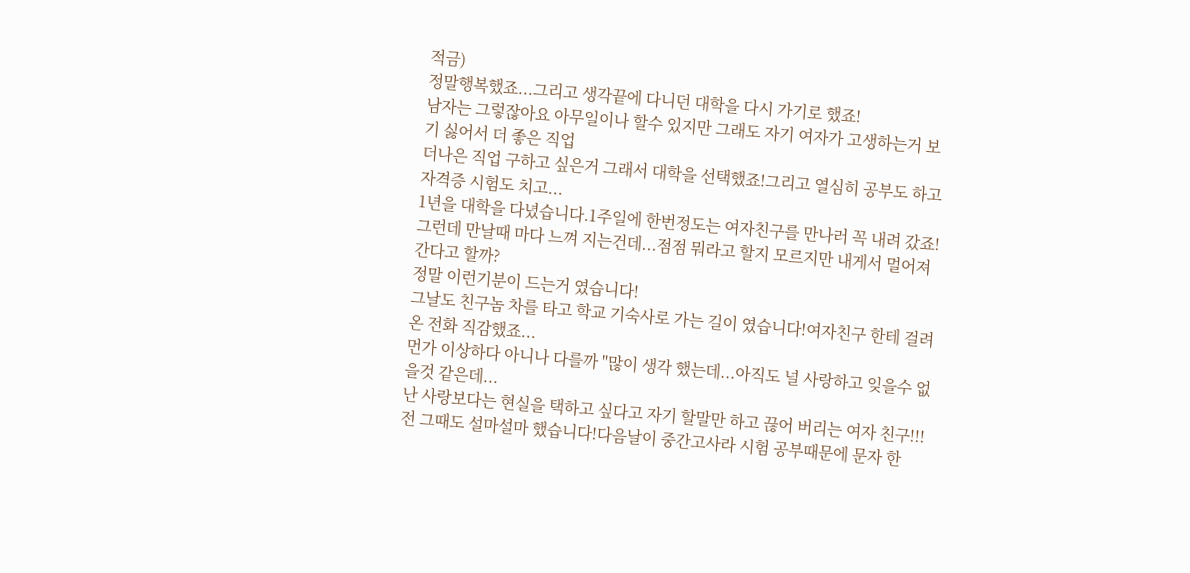적금)
정말행복했죠...그리고 생각끝에 다니던 대학을 다시 가기로 했죠!
남자는 그렇잖아요 아무일이나 할수 있지만 그래도 자기 여자가 고생하는거 보기 싫어서 더 좋은 직업
더나은 직업 구하고 싶은거 그래서 대학을 선택했죠!그리고 열심히 공부도 하고 자격증 시험도 치고...
1년을 대학을 다녔습니다.1주일에 한번정도는 여자친구를 만나러 꼭 내려 갔죠!
그런데 만날때 마다 느껴 지는건데...점점 뭐라고 할지 모르지만 내게서 멀어져 간다고 할까?
정말 이런기분이 드는거 였습니다!
그날도 친구놈 차를 타고 학교 기숙사로 가는 길이 였습니다!여자친구 한테 걸려온 전화 직감했죠...
먼가 이상하다 아니나 다를까 "많이 생각 했는데...아직도 널 사랑하고 잊을수 없을것 같은데...
난 사랑보다는 현실을 택하고 싶다고 자기 할말만 하고 끊어 버리는 여자 친구!!!
전 그때도 설마설마 했습니다!다음날이 중간고사라 시험 공부때문에 문자 한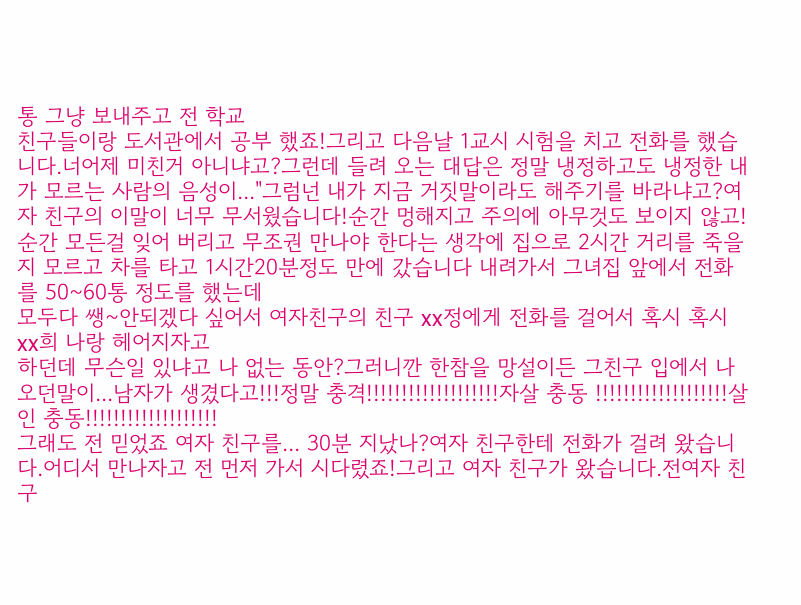통 그냥 보내주고 전 학교
친구들이랑 도서관에서 공부 했죠!그리고 다음날 1교시 시험을 치고 전화를 했습니다.너어제 미친거 아니냐고?그런데 들려 오는 대답은 정말 냉정하고도 냉정한 내가 모르는 사람의 음성이..."그럼넌 내가 지금 거짓말이라도 해주기를 바라냐고?여자 친구의 이말이 너무 무서웠습니다!순간 멍해지고 주의에 아무것도 보이지 않고!순간 모든걸 잊어 버리고 무조권 만나야 한다는 생각에 집으로 2시간 거리를 죽을지 모르고 차를 타고 1시간20분정도 만에 갔습니다 내려가서 그녀집 앞에서 전화를 50~60통 정도를 했는데
모두다 쌩~안되겠다 싶어서 여자친구의 친구 xx정에게 전화를 걸어서 혹시 혹시 xx희 나랑 헤어지자고
하던데 무슨일 있냐고 나 없는 동안?그러니깐 한참을 망설이든 그친구 입에서 나오던말이...남자가 생겼다고!!!정말 충격!!!!!!!!!!!!!!!!!!!자살 충동 !!!!!!!!!!!!!!!!!!!살인 충동!!!!!!!!!!!!!!!!!!!
그래도 전 믿었죠 여자 친구를... 30분 지났나?여자 친구한테 전화가 걸려 왔습니다.어디서 만나자고 전 먼저 가서 시다렸죠!그리고 여자 친구가 왔습니다.전여자 친구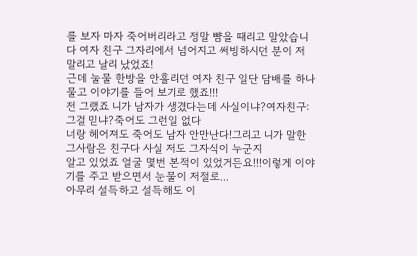를 보자 마자 죽어버리라고 정말 뺨을 때리고 말았습니다 여자 친구 그자리에서 넘어지고 써빙하시던 분이 저 말리고 날리 났었죠!
근데 눌물 한방을 안흘리던 여자 친구 일단 담배를 하나 물고 이야기를 들어 보기로 했죠!!!
전 그랬죠 니가 남자가 생겼다는데 사실이냐?여자친구:그걸 믿냐?죽어도 그런일 없다
너랑 헤어져도 죽어도 남자 안만난다!그리고 니가 말한 그사람은 친구다 사실 저도 그자식이 누군지
알고 있었죠 얼굴 몇번 본적이 있었거든요!!!이렇게 이야기를 주고 받으면서 눈물이 저절로...
아무리 설득하고 설득해도 이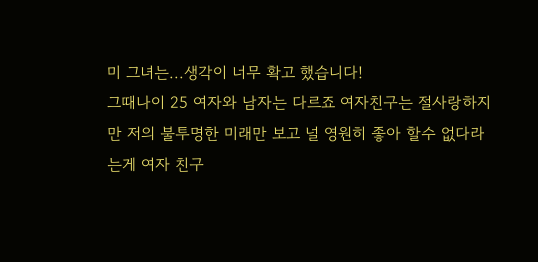미 그녀는...생각이 너무 확고 했습니다!
그때나이 25 여자와 남자는 다르죠 여자친구는 절사랑하지만 저의 불투명한 미래만 보고 널 영원히 좋아 할수 없다라는게 여자 친구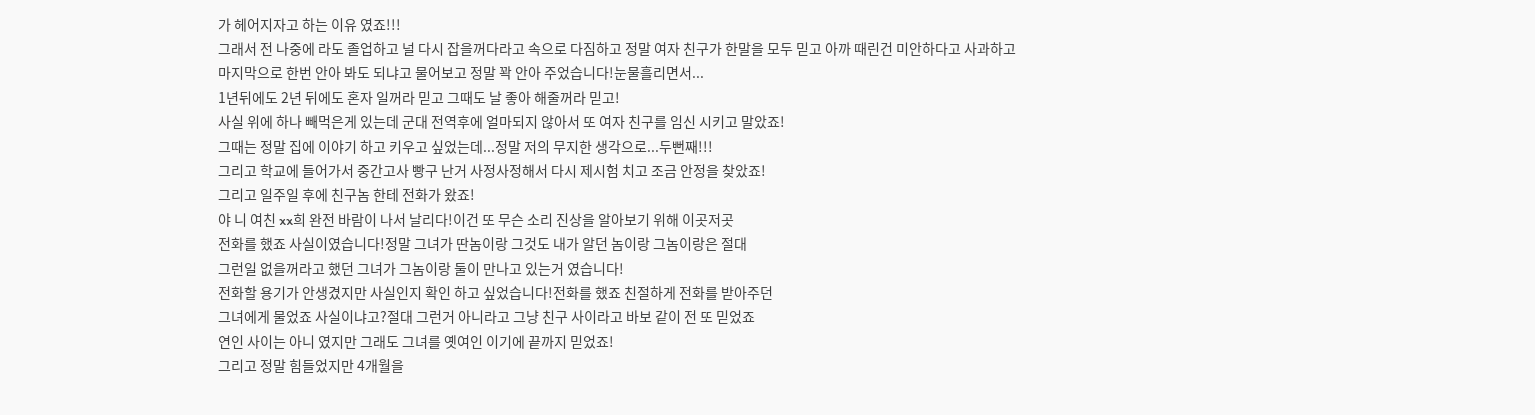가 헤어지자고 하는 이유 였죠!!!
그래서 전 나중에 라도 졸업하고 널 다시 잡을꺼다라고 속으로 다짐하고 정말 여자 친구가 한말을 모두 믿고 아까 때린건 미안하다고 사과하고 마지막으로 한번 안아 봐도 되냐고 물어보고 정말 꽉 안아 주었습니다!눈물흘리면서...
1년뒤에도 2년 뒤에도 혼자 일꺼라 믿고 그때도 날 좋아 해줄꺼라 믿고!
사실 위에 하나 빼먹은게 있는데 군대 전역후에 얼마되지 않아서 또 여자 친구를 임신 시키고 말았죠!
그때는 정말 집에 이야기 하고 키우고 싶었는데...정말 저의 무지한 생각으로...두뻔째!!!
그리고 학교에 들어가서 중간고사 빵구 난거 사정사정해서 다시 제시험 치고 조금 안정을 찾았죠!
그리고 일주일 후에 친구놈 한테 전화가 왔죠!
야 니 여친 xx희 완전 바람이 나서 날리다!이건 또 무슨 소리 진상을 알아보기 위해 이곳저곳
전화를 했죠 사실이였습니다!정말 그녀가 딴놈이랑 그것도 내가 알던 놈이랑 그놈이랑은 절대
그런일 없을꺼라고 했던 그녀가 그놈이랑 둘이 만나고 있는거 였습니다!
전화할 용기가 안생겼지만 사실인지 확인 하고 싶었습니다!전화를 했죠 친절하게 전화를 받아주던
그녀에게 물었죠 사실이냐고?절대 그런거 아니라고 그냥 친구 사이라고 바보 같이 전 또 믿었죠
연인 사이는 아니 였지만 그래도 그녀를 옛여인 이기에 끝까지 믿었죠!
그리고 정말 힘들었지만 4개월을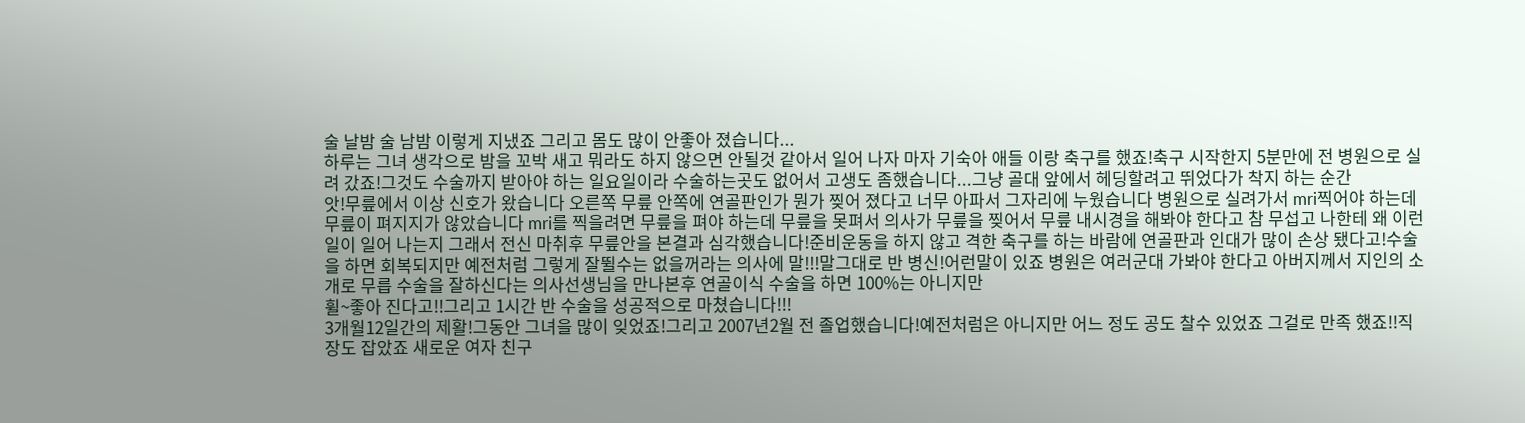술 날밤 술 남밤 이렇게 지냈죠 그리고 몸도 많이 안좋아 졌습니다...
하루는 그녀 생각으로 밤을 꼬박 새고 뭐라도 하지 않으면 안될것 같아서 일어 나자 마자 기숙아 애들 이랑 축구를 했죠!축구 시작한지 5분만에 전 병원으로 실려 갔죠!그것도 수술까지 받아야 하는 일요일이라 수술하는곳도 없어서 고생도 좀했습니다...그냥 골대 앞에서 헤딩할려고 뛰었다가 착지 하는 순간
앗!무릎에서 이상 신호가 왔습니다 오른쪽 무릎 안쪽에 연골판인가 뭔가 찢어 졌다고 너무 아파서 그자리에 누웠습니다 병원으로 실려가서 mri찍어야 하는데 무릎이 펴지지가 않았습니다 mri를 찍을려면 무릎을 펴야 하는데 무릎을 못펴서 의사가 무릎을 찢어서 무릎 내시경을 해봐야 한다고 참 무섭고 나한테 왜 이런일이 일어 나는지 그래서 전신 마취후 무릎안을 본결과 심각했습니다!준비운동을 하지 않고 격한 축구를 하는 바람에 연골판과 인대가 많이 손상 됐다고!수술을 하면 회복되지만 예전처럼 그렇게 잘뛸수는 없을꺼라는 의사에 말!!!말그대로 반 병신!어런말이 있죠 병원은 여러군대 가봐야 한다고 아버지께서 지인의 소개로 무릅 수술을 잘하신다는 의사선생님을 만나본후 연골이식 수술을 하면 100%는 아니지만
휠~좋아 진다고!!그리고 1시간 반 수술을 성공적으로 마쳤습니다!!!
3개월12일간의 제활!그동안 그녀을 많이 잊었죠!그리고 2007년2월 전 졸업했습니다!예전처럼은 아니지만 어느 정도 공도 찰수 있었죠 그걸로 만족 했죠!!직장도 잡았죠 새로운 여자 친구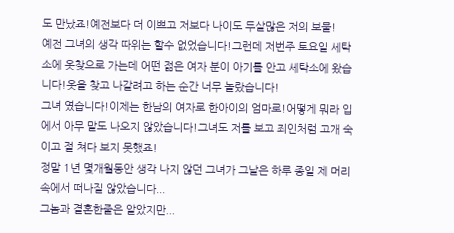도 만났죠!예전보다 더 이쁘고 저보다 나이도 두살많은 저의 보물!
예전 그녀의 생각 따위는 할수 없었습니다!그런데 저번주 토요일 세탁소에 옷찾으로 가는데 어떤 젊은 여자 분이 아기를 안고 세탁소에 왔습니다!옷을 찾고 나갈려고 하는 순간 너무 놀랐습니다!
그녀 였습니다!이제는 한남의 여자로 한아이의 엄마로!어떻게 뭐라 입에서 아무 말도 나오지 않았습니다!그녀도 저를 보고 죄인처럼 고개 숙이고 절 쳐다 보지 못했죠!
정말 1년 몇개월동안 생각 나지 않던 그녀가 그날은 하루 종일 제 머리 속에서 떠나질 않았습니다...
그놈과 결혼한줄은 알았지만...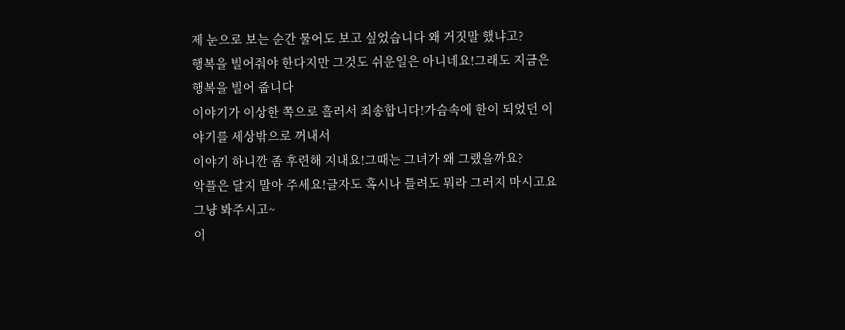제 눈으로 보는 순간 물어도 보고 싶었습니다 왜 거짓말 했냐고?
행복을 빌어줘야 한다지만 그것도 쉬운일은 아니네요!그래도 지금은 행복을 빌어 줍니다
이야기가 이상한 쪽으로 흘러서 죄송합니다!가슴속에 한이 되었던 이야기를 세상밖으로 꺼내서
이야기 하니깐 좀 후련해 지내요!그때는 그녀가 왜 그랬을까요?
악플은 달지 말아 주세요!글자도 혹시나 틀려도 뭐라 그러지 마시고요 그냥 봐주시고~
이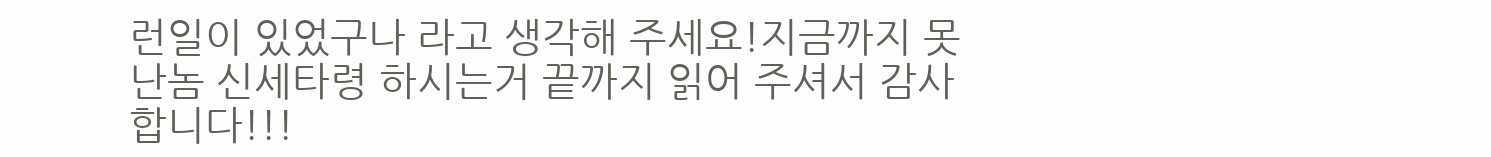런일이 있었구나 라고 생각해 주세요!지금까지 못난놈 신세타령 하시는거 끝까지 읽어 주셔서 감사 합니다!!!